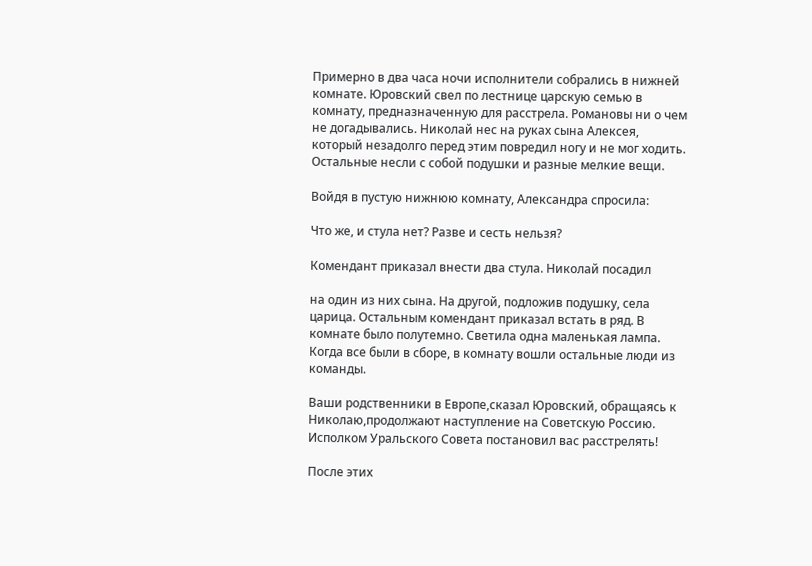Примерно в два часа ночи исполнители собрались в нижней комнате. Юровский свел по лестнице царскую семью в комнату, предназначенную для расстрела. Романовы ни о чем не догадывались. Николай нес на руках сына Алексея, который незадолго перед этим повредил ногу и не мог ходить. Остальные несли с собой подушки и разные мелкие вещи.

Войдя в пустую нижнюю комнату, Александра спросила:

Что же, и стула нет? Разве и сесть нельзя?

Комендант приказал внести два стула. Николай посадил

на один из них сына. На другой, подложив подушку, села царица. Остальным комендант приказал встать в ряд. В комнате было полутемно. Светила одна маленькая лампа. Когда все были в сборе, в комнату вошли остальные люди из команды.

Ваши родственники в Европе,сказал Юровский, обращаясь к Николаю,продолжают наступление на Советскую Россию. Исполком Уральского Совета постановил вас расстрелять!

После этих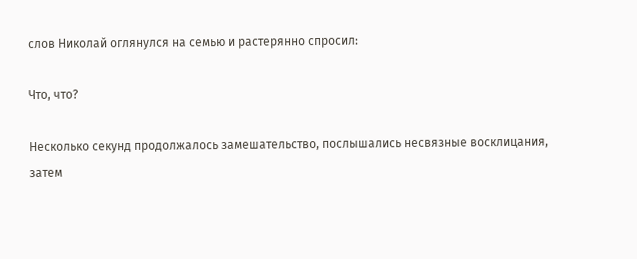слов Николай оглянулся на семью и растерянно спросил:

Что, что?

Несколько секунд продолжалось замешательство, послышались несвязные восклицания, затем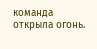команда открыла огонь.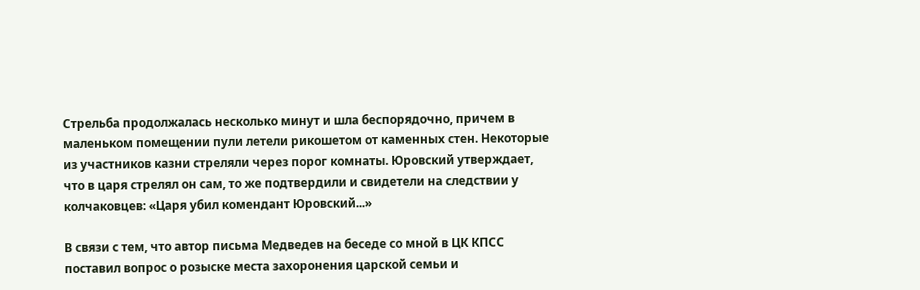Стрельба продолжалась несколько минут и шла беспорядочно, причем в маленьком помещении пули летели рикошетом от каменных стен. Некоторые из участников казни стреляли через порог комнаты. Юровский утверждает, что в царя стрелял он сам, то же подтвердили и свидетели на следствии у колчаковцев: «Царя убил комендант Юровский...»

В связи с тем, что автор письма Медведев на беседе со мной в ЦК КПСС поставил вопрос о розыске места захоронения царской семьи и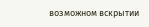возможном вскрытии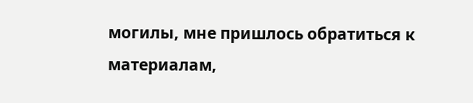могилы, мне пришлось обратиться к материалам,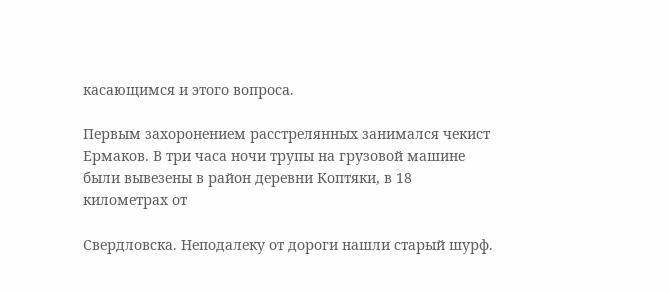касающимся и этого вопроса.

Первым захоронением расстрелянных занимался чекист Ермаков. В три часа ночи трупы на грузовой машине были вывезены в район деревни Коптяки, в 18 километрах от

Свердловска. Неподалеку от дороги нашли старый шурф.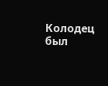Колодец был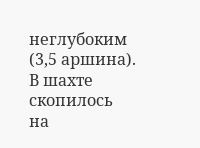неглубоким (3,5 аршина). В шахте скопилось на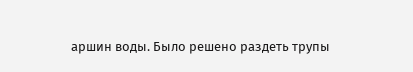аршин воды. Было решено раздеть трупы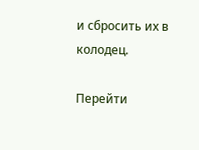и сбросить их в колодец.

Перейти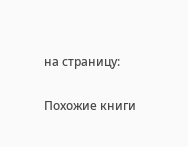на страницу:

Похожие книги